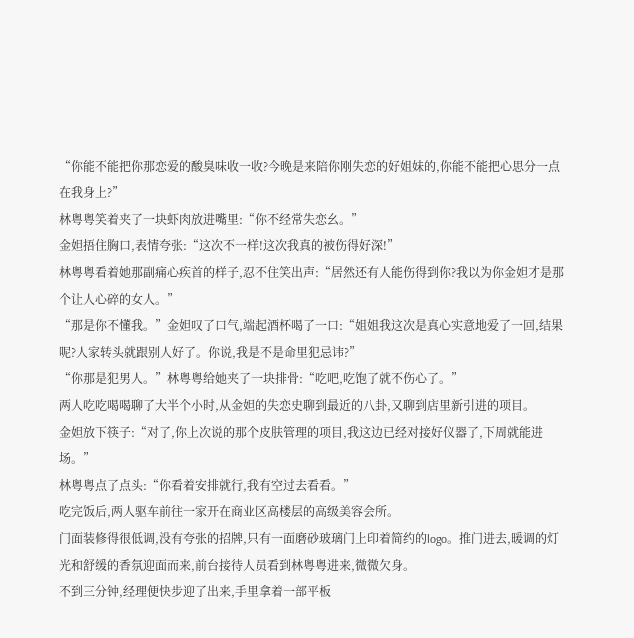“你能不能把你那恋爱的酸臭味收一收?今晚是来陪你刚失恋的好姐妹的,你能不能把心思分一点在我身上?”
林粤粤笑着夹了一块虾肉放进嘴里:“你不经常失恋幺。”
金妲捂住胸口,表情夸张:“这次不一样!这次我真的被伤得好深!”
林粤粤看着她那副痛心疾首的样子,忍不住笑出声:“居然还有人能伤得到你?我以为你金妲才是那个让人心碎的女人。”
“那是你不懂我。”金妲叹了口气,端起酒杯喝了一口:“姐姐我这次是真心实意地爱了一回,结果呢?人家转头就跟别人好了。你说,我是不是命里犯忌讳?”
“你那是犯男人。”林粤粤给她夹了一块排骨:“吃吧,吃饱了就不伤心了。”
两人吃吃喝喝聊了大半个小时,从金妲的失恋史聊到最近的八卦,又聊到店里新引进的项目。
金妲放下筷子:“对了,你上次说的那个皮肤管理的项目,我这边已经对接好仪器了,下周就能进场。”
林粤粤点了点头:“你看着安排就行,我有空过去看看。”
吃完饭后,两人驱车前往一家开在商业区高楼层的高级美容会所。
门面装修得很低调,没有夸张的招牌,只有一面磨砂玻璃门上印着简约的logo。推门进去,暖调的灯光和舒缓的香氛迎面而来,前台接待人员看到林粤粤进来,微微欠身。
不到三分钟,经理便快步迎了出来,手里拿着一部平板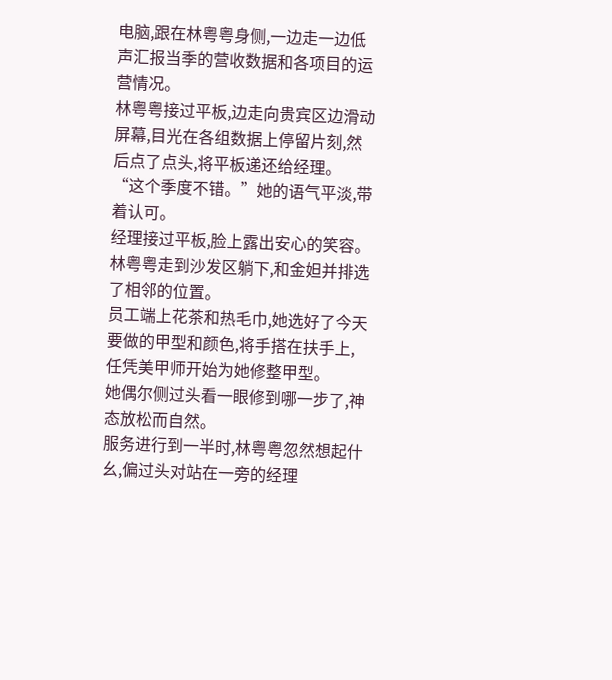电脑,跟在林粤粤身侧,一边走一边低声汇报当季的营收数据和各项目的运营情况。
林粤粤接过平板,边走向贵宾区边滑动屏幕,目光在各组数据上停留片刻,然后点了点头,将平板递还给经理。
“这个季度不错。”她的语气平淡,带着认可。
经理接过平板,脸上露出安心的笑容。
林粤粤走到沙发区躺下,和金妲并排选了相邻的位置。
员工端上花茶和热毛巾,她选好了今天要做的甲型和颜色,将手搭在扶手上,任凭美甲师开始为她修整甲型。
她偶尔侧过头看一眼修到哪一步了,神态放松而自然。
服务进行到一半时,林粤粤忽然想起什幺,偏过头对站在一旁的经理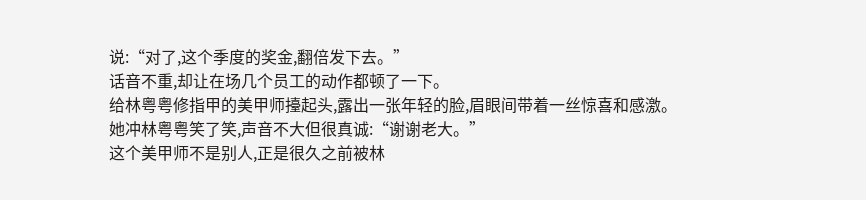说:“对了,这个季度的奖金,翻倍发下去。”
话音不重,却让在场几个员工的动作都顿了一下。
给林粤粤修指甲的美甲师擡起头,露出一张年轻的脸,眉眼间带着一丝惊喜和感激。
她冲林粤粤笑了笑,声音不大但很真诚:“谢谢老大。”
这个美甲师不是别人,正是很久之前被林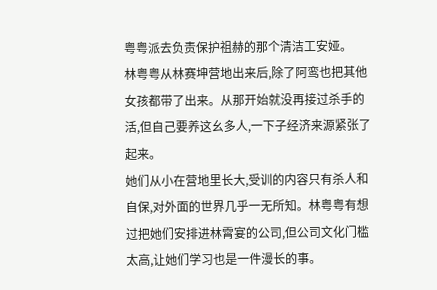粤粤派去负责保护祖赫的那个清洁工安娅。
林粤粤从林赛坤营地出来后,除了阿鸾也把其他女孩都带了出来。从那开始就没再接过杀手的活,但自己要养这幺多人,一下子经济来源紧张了起来。
她们从小在营地里长大,受训的内容只有杀人和自保,对外面的世界几乎一无所知。林粤粤有想过把她们安排进林霄宴的公司,但公司文化门槛太高,让她们学习也是一件漫长的事。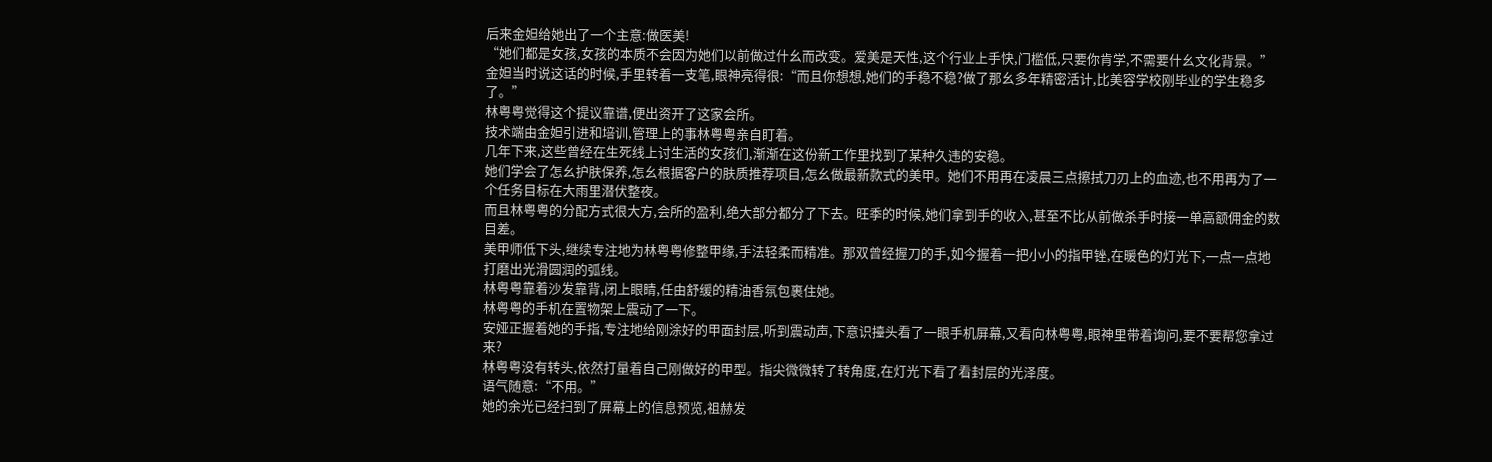后来金妲给她出了一个主意:做医美!
“她们都是女孩,女孩的本质不会因为她们以前做过什幺而改变。爱美是天性,这个行业上手快,门槛低,只要你肯学,不需要什幺文化背景。”
金妲当时说这话的时候,手里转着一支笔,眼神亮得很:“而且你想想,她们的手稳不稳?做了那幺多年精密活计,比美容学校刚毕业的学生稳多了。”
林粤粤觉得这个提议靠谱,便出资开了这家会所。
技术端由金妲引进和培训,管理上的事林粤粤亲自盯着。
几年下来,这些曾经在生死线上讨生活的女孩们,渐渐在这份新工作里找到了某种久违的安稳。
她们学会了怎幺护肤保养,怎幺根据客户的肤质推荐项目,怎幺做最新款式的美甲。她们不用再在凌晨三点擦拭刀刃上的血迹,也不用再为了一个任务目标在大雨里潜伏整夜。
而且林粤粤的分配方式很大方,会所的盈利,绝大部分都分了下去。旺季的时候,她们拿到手的收入,甚至不比从前做杀手时接一单高额佣金的数目差。
美甲师低下头,继续专注地为林粤粤修整甲缘,手法轻柔而精准。那双曾经握刀的手,如今握着一把小小的指甲锉,在暖色的灯光下,一点一点地打磨出光滑圆润的弧线。
林粤粤靠着沙发靠背,闭上眼睛,任由舒缓的精油香氛包裹住她。
林粤粤的手机在置物架上震动了一下。
安娅正握着她的手指,专注地给刚涂好的甲面封层,听到震动声,下意识擡头看了一眼手机屏幕,又看向林粤粤,眼神里带着询问,要不要帮您拿过来?
林粤粤没有转头,依然打量着自己刚做好的甲型。指尖微微转了转角度,在灯光下看了看封层的光泽度。
语气随意:“不用。”
她的余光已经扫到了屏幕上的信息预览,祖赫发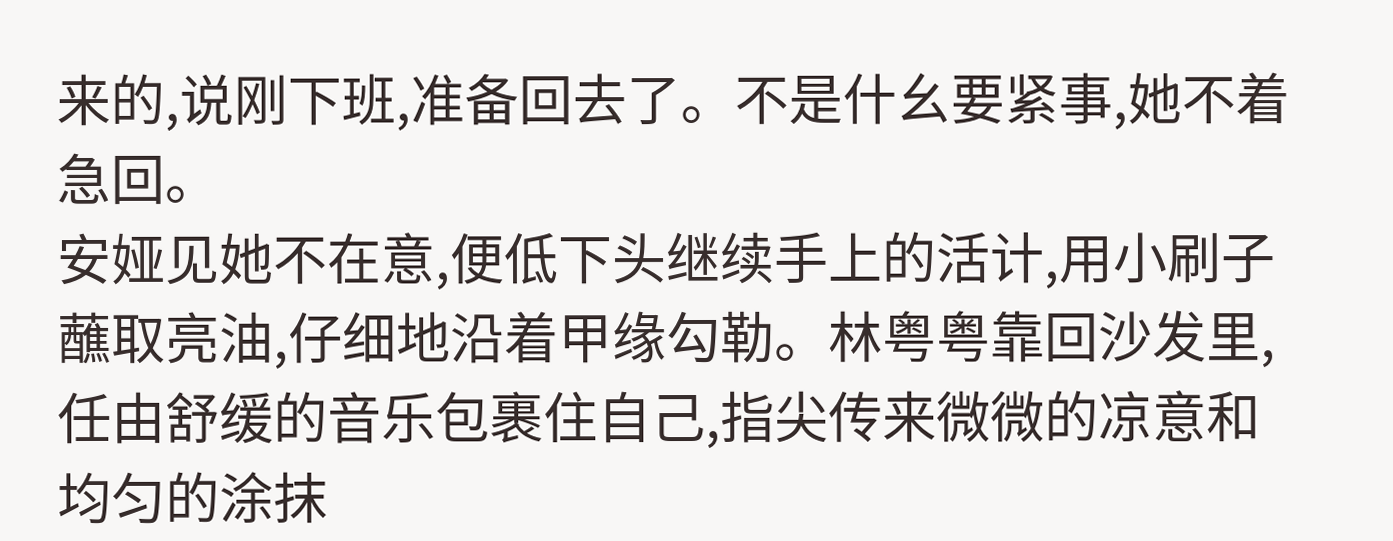来的,说刚下班,准备回去了。不是什幺要紧事,她不着急回。
安娅见她不在意,便低下头继续手上的活计,用小刷子蘸取亮油,仔细地沿着甲缘勾勒。林粤粤靠回沙发里,任由舒缓的音乐包裹住自己,指尖传来微微的凉意和均匀的涂抹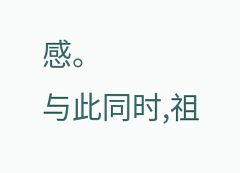感。
与此同时,祖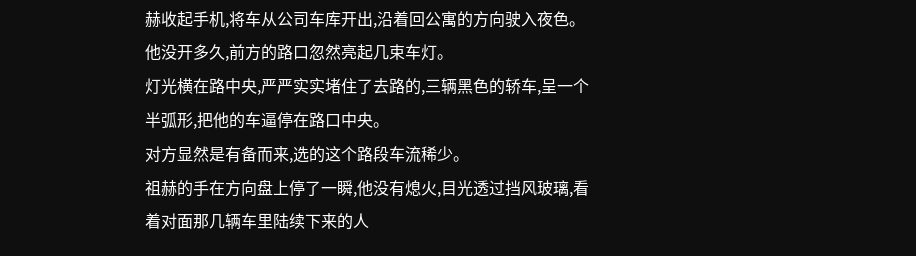赫收起手机,将车从公司车库开出,沿着回公寓的方向驶入夜色。
他没开多久,前方的路口忽然亮起几束车灯。
灯光横在路中央,严严实实堵住了去路的,三辆黑色的轿车,呈一个半弧形,把他的车逼停在路口中央。
对方显然是有备而来,选的这个路段车流稀少。
祖赫的手在方向盘上停了一瞬,他没有熄火,目光透过挡风玻璃,看着对面那几辆车里陆续下来的人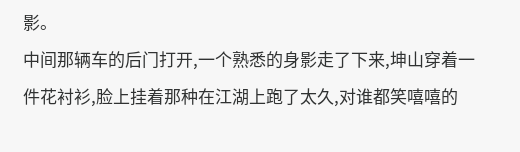影。
中间那辆车的后门打开,一个熟悉的身影走了下来,坤山穿着一件花衬衫,脸上挂着那种在江湖上跑了太久,对谁都笑嘻嘻的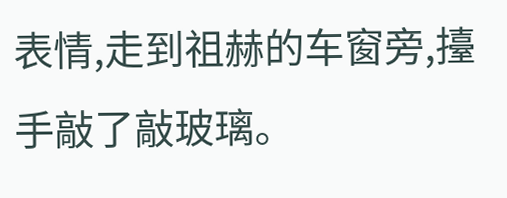表情,走到祖赫的车窗旁,擡手敲了敲玻璃。